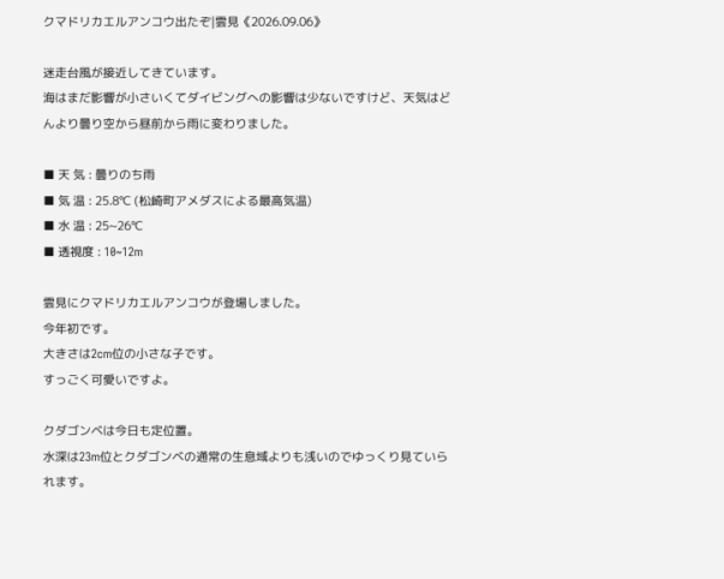クマドリカエルアンコウ出たぞ|雲見《2026.09.06》

迷走台風が接近してきています。
海はまだ影響が小さいくてダイビングへの影響は少ないですけど、天気はどんより曇り空から昼前から雨に変わりました。

■ 天 気 : 曇りのち雨
■ 気 温 : 25.8℃ (松崎町アメダスによる最高気温)
■ 水 温 : 25~26℃
■ 透視度 : 10~12m

雲見にクマドリカエルアンコウが登場しました。
今年初です。
大きさは2cm位の小さな子です。
すっごく可愛いですよ。

クダゴンベは今日も定位置。
水深は23m位とクダゴンベの通常の生息域よりも浅いのでゆっくり見ていられます。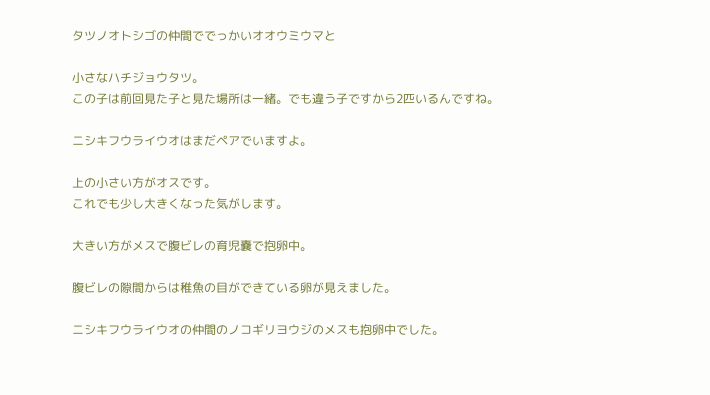タツノオトシゴの仲間ででっかいオオウミウマと

小さなハチジョウタツ。
この子は前回見た子と見た場所は一緒。でも違う子ですから2匹いるんですね。

ニシキフウライウオはまだペアでいますよ。

上の小さい方がオスです。
これでも少し大きくなった気がします。

大きい方がメスで腹ビレの育児嚢で抱卵中。

腹ビレの隙間からは稚魚の目ができている卵が見えました。

ニシキフウライウオの仲間のノコギリヨウジのメスも抱卵中でした。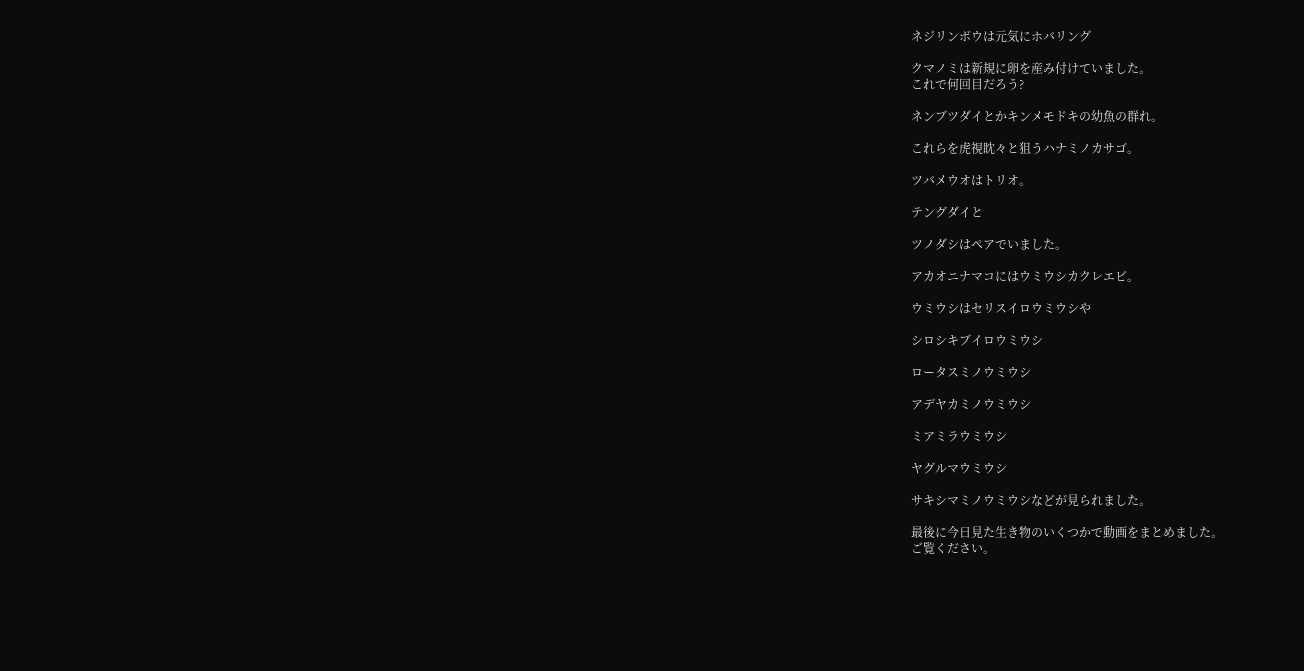ネジリンボウは元気にホバリング

クマノミは新規に卵を産み付けていました。
これで何回目だろう?

ネンブツダイとかキンメモドキの幼魚の群れ。

これらを虎視眈々と狙うハナミノカサゴ。

ツバメウオはトリオ。

テングダイと

ツノダシはペアでいました。

アカオニナマコにはウミウシカクレエビ。

ウミウシはセリスイロウミウシや

シロシキブイロウミウシ

ロータスミノウミウシ

アデヤカミノウミウシ

ミアミラウミウシ

ヤグルマウミウシ

サキシマミノウミウシなどが見られました。

最後に今日見た生き物のいくつかで動画をまとめました。
ご覧ください。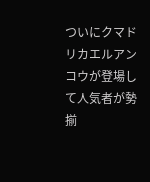ついにクマドリカエルアンコウが登場して人気者が勢揃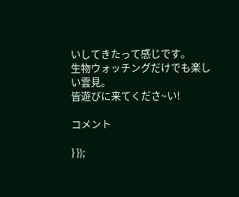いしてきたって感じです。
生物ウォッチングだけでも楽しい雲見。
皆遊びに来てくださ~い!

コメント

} });